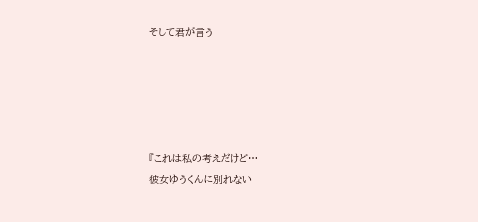そして君が言う





『これは私の考えだけど…
彼女ゆうくんに別れない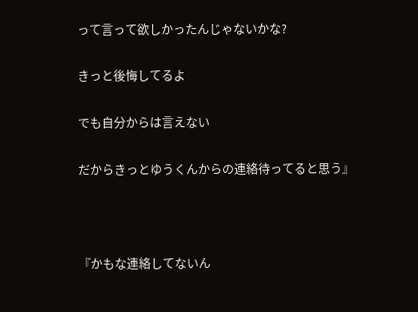って言って欲しかったんじゃないかな?

きっと後悔してるよ

でも自分からは言えない

だからきっとゆうくんからの連絡待ってると思う』



『かもな連絡してないん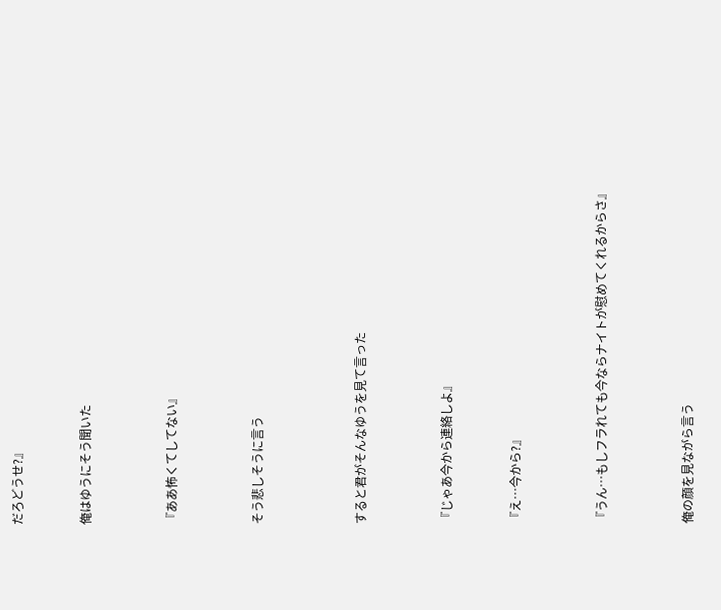だろどうせ?』



俺はゆうにそう聞いた




『ああ怖くてしてない』




そう悲しそうに言う





すると君がそんなゆうを見て言った




『じゃあ今から連絡しよ』



『え…今から?』




『うん…もしフラれても今ならナイトが慰めてくれるからさ』




俺の顔を見ながら言う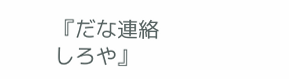『だな連絡しろや』